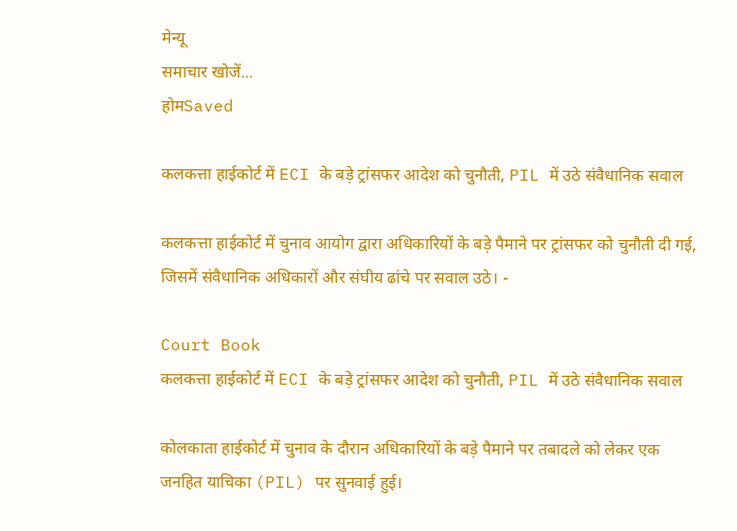मेन्यू
समाचार खोजें...
होमSaved

कलकत्ता हाईकोर्ट में ECI के बड़े ट्रांसफर आदेश को चुनौती, PIL में उठे संवैधानिक सवाल

कलकत्ता हाईकोर्ट में चुनाव आयोग द्वारा अधिकारियों के बड़े पैमाने पर ट्रांसफर को चुनौती दी गई, जिसमें संवैधानिक अधिकारों और संघीय ढांचे पर सवाल उठे। -

Court Book
कलकत्ता हाईकोर्ट में ECI के बड़े ट्रांसफर आदेश को चुनौती, PIL में उठे संवैधानिक सवाल

कोलकाता हाईकोर्ट में चुनाव के दौरान अधिकारियों के बड़े पैमाने पर तबादले को लेकर एक जनहित याचिका (PIL) पर सुनवाई हुई।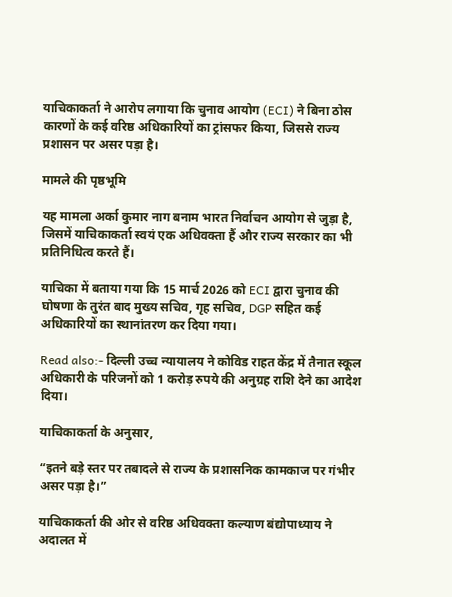याचिकाकर्ता ने आरोप लगाया कि चुनाव आयोग (ECI) ने बिना ठोस कारणों के कई वरिष्ठ अधिकारियों का ट्रांसफर किया, जिससे राज्य प्रशासन पर असर पड़ा है।

मामले की पृष्ठभूमि

यह मामला अर्का कुमार नाग बनाम भारत निर्वाचन आयोग से जुड़ा है, जिसमें याचिकाकर्ता स्वयं एक अधिवक्ता हैं और राज्य सरकार का भी प्रतिनिधित्व करते हैं।

याचिका में बताया गया कि 15 मार्च 2026 को ECI द्वारा चुनाव की घोषणा के तुरंत बाद मुख्य सचिव, गृह सचिव, DGP सहित कई अधिकारियों का स्थानांतरण कर दिया गया।

Read also:- दिल्ली उच्च न्यायालय ने कोविड राहत केंद्र में तैनात स्कूल अधिकारी के परिजनों को 1 करोड़ रुपये की अनुग्रह राशि देने का आदेश दिया।

याचिकाकर्ता के अनुसार,

“इतने बड़े स्तर पर तबादले से राज्य के प्रशासनिक कामकाज पर गंभीर असर पड़ा है।”

याचिकाकर्ता की ओर से वरिष्ठ अधिवक्ता कल्याण बंद्योपाध्याय ने अदालत में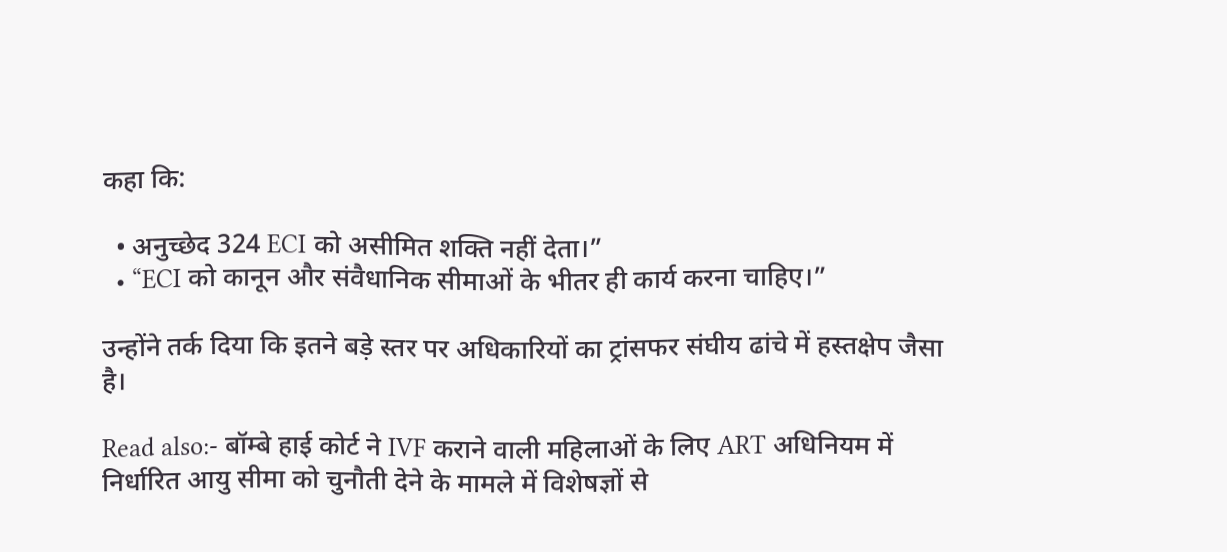कहा कि:

  • अनुच्छेद 324 ECI को असीमित शक्ति नहीं देता।”
  • “ECI को कानून और संवैधानिक सीमाओं के भीतर ही कार्य करना चाहिए।”

उन्होंने तर्क दिया कि इतने बड़े स्तर पर अधिकारियों का ट्रांसफर संघीय ढांचे में हस्तक्षेप जैसा है।

Read also:- बॉम्बे हाई कोर्ट ने IVF कराने वाली महिलाओं के लिए ART अधिनियम में निर्धारित आयु सीमा को चुनौती देने के मामले में विशेषज्ञों से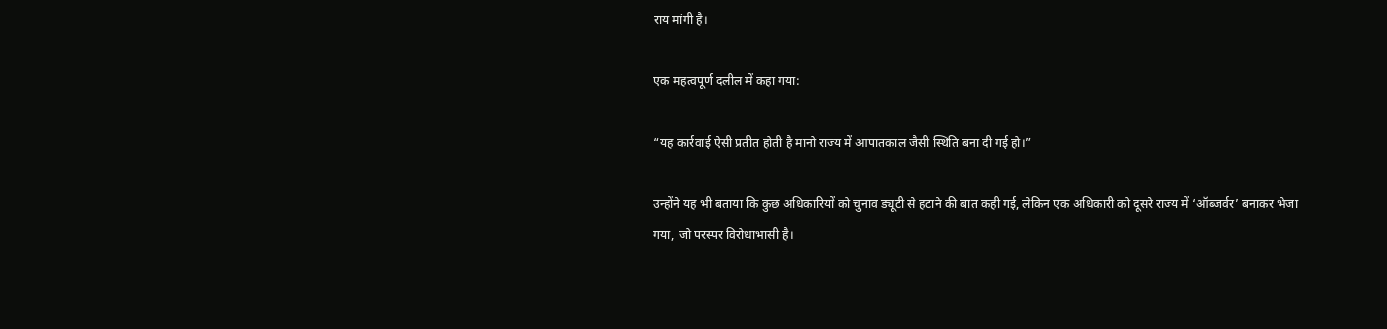राय मांगी है।

एक महत्वपूर्ण दलील में कहा गया:

“यह कार्रवाई ऐसी प्रतीत होती है मानो राज्य में आपातकाल जैसी स्थिति बना दी गई हो।”

उन्होंने यह भी बताया कि कुछ अधिकारियों को चुनाव ड्यूटी से हटाने की बात कही गई, लेकिन एक अधिकारी को दूसरे राज्य में ‘ऑब्जर्वर’ बनाकर भेजा गया, जो परस्पर विरोधाभासी है।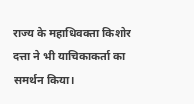राज्य के महाधिवक्ता किशोर दत्ता ने भी याचिकाकर्ता का समर्थन किया।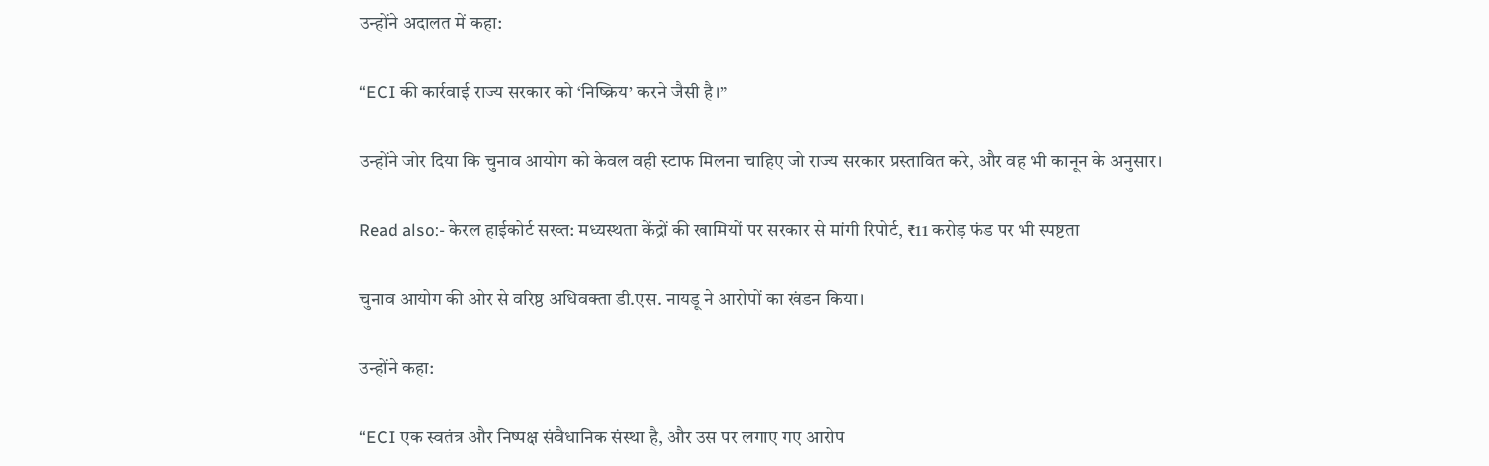उन्होंने अदालत में कहा:

“ECI की कार्रवाई राज्य सरकार को ‘निष्क्रिय’ करने जैसी है।”

उन्होंने जोर दिया कि चुनाव आयोग को केवल वही स्टाफ मिलना चाहिए जो राज्य सरकार प्रस्तावित करे, और वह भी कानून के अनुसार।

Read also:- केरल हाईकोर्ट सख्त: मध्यस्थता केंद्रों की खामियों पर सरकार से मांगी रिपोर्ट, ₹11 करोड़ फंड पर भी स्पष्टता

चुनाव आयोग की ओर से वरिष्ठ अधिवक्ता डी.एस. नायडू ने आरोपों का खंडन किया।

उन्होंने कहा:

“ECI एक स्वतंत्र और निष्पक्ष संवैधानिक संस्था है, और उस पर लगाए गए आरोप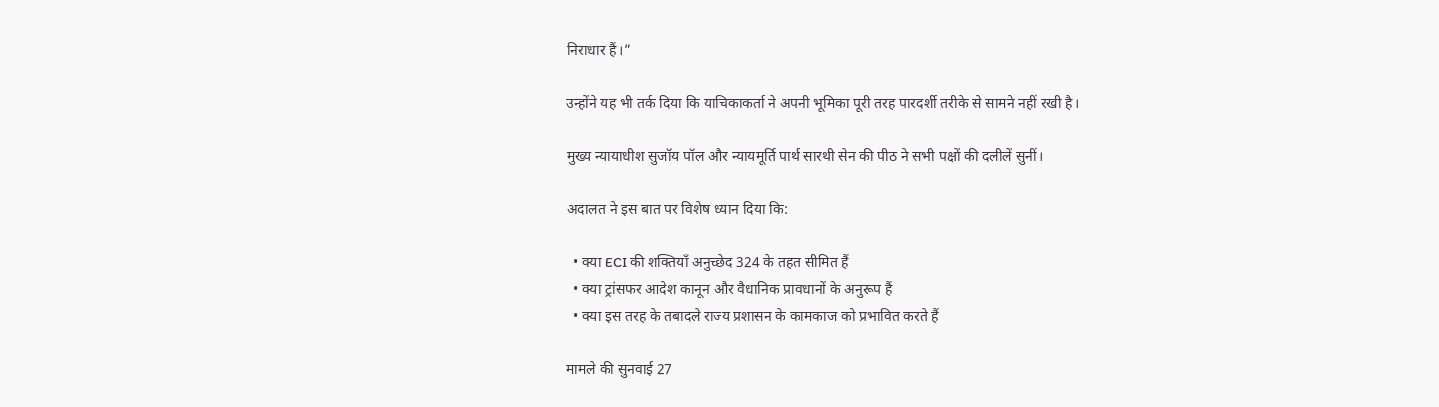निराधार हैं।”

उन्होंने यह भी तर्क दिया कि याचिकाकर्ता ने अपनी भूमिका पूरी तरह पारदर्शी तरीके से सामने नहीं रखी है।

मुख्य न्यायाधीश सुजॉय पॉल और न्यायमूर्ति पार्थ सारथी सेन की पीठ ने सभी पक्षों की दलीलें सुनीं।

अदालत ने इस बात पर विशेष ध्यान दिया कि:

  • क्या ECI की शक्तियाँ अनुच्छेद 324 के तहत सीमित हैं
  • क्या ट्रांसफर आदेश कानून और वैधानिक प्रावधानों के अनुरूप हैं
  • क्या इस तरह के तबादले राज्य प्रशासन के कामकाज को प्रभावित करते हैं

मामले की सुनवाई 27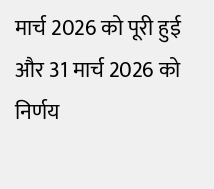मार्च 2026 को पूरी हुई और 31 मार्च 2026 को निर्णय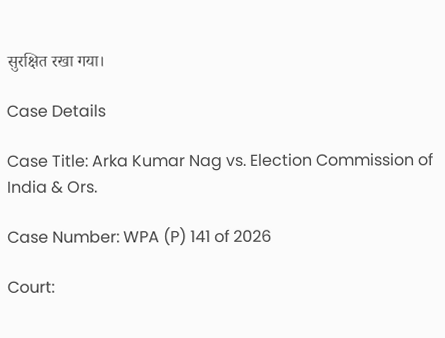सुरक्षित रखा गया।

Case Details

Case Title: Arka Kumar Nag vs. Election Commission of India & Ors.

Case Number: WPA (P) 141 of 2026

Court: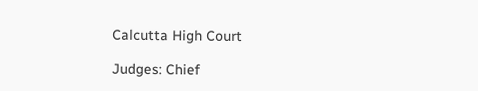Calcutta High Court

Judges: Chief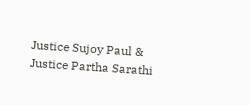Justice Sujoy Paul & Justice Partha Sarathi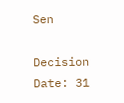Sen

Decision Date: 31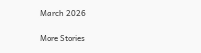March 2026

More Stories